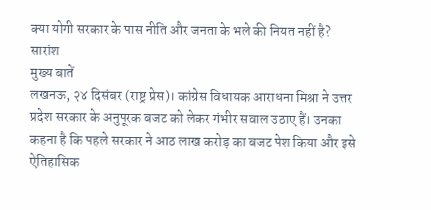क्या योगी सरकार के पास नीति और जनता के भले की नियत नहीं है?
सारांश
मुख्य बातें
लखनऊ, २४ दिसंबर (राष्ट्र प्रेस)। कांग्रेस विधायक आराधना मिश्रा ने उत्तर प्रदेश सरकार के अनुपूरक बजट को लेकर गंभीर सवाल उठाए हैं। उनका कहना है कि पहले सरकार ने आठ लाख करोड़ का बजट पेश किया और इसे ऐतिहासिक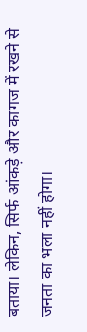बताया। लेकिन, सिर्फ आंकड़े और कागज में रखने से जनता का भला नहीं होगा।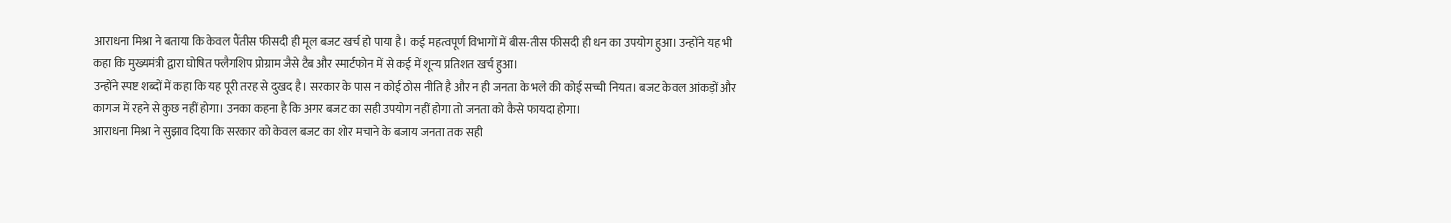आराधना मिश्रा ने बताया कि केवल पैंतीस फीसदी ही मूल बजट खर्च हो पाया है। कई महत्वपूर्ण विभागों में बीस-तीस फीसदी ही धन का उपयोग हुआ। उन्होंने यह भी कहा कि मुख्यमंत्री द्वारा घोषित फ्लैगशिप प्रोग्राम जैसे टैब और स्मार्टफोन में से कई में शून्य प्रतिशत खर्च हुआ।
उन्होंने स्पष्ट शब्दों में कहा कि यह पूरी तरह से दुखद है। सरकार के पास न कोई ठोस नीति है और न ही जनता के भले की कोई सच्ची नियत। बजट केवल आंकड़ों और कागज में रहने से कुछ नहीं होगा। उनका कहना है कि अगर बजट का सही उपयोग नहीं होगा तो जनता को कैसे फायदा होगा।
आराधना मिश्रा ने सुझाव दिया कि सरकार को केवल बजट का शोर मचाने के बजाय जनता तक सही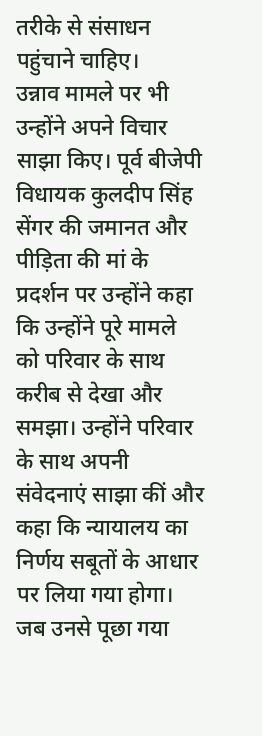तरीके से संसाधन पहुंचाने चाहिए।
उन्नाव मामले पर भी उन्होंने अपने विचार साझा किए। पूर्व बीजेपी विधायक कुलदीप सिंह सेंगर की जमानत और पीड़िता की मां के प्रदर्शन पर उन्होंने कहा कि उन्होंने पूरे मामले को परिवार के साथ करीब से देखा और समझा। उन्होंने परिवार के साथ अपनी संवेदनाएं साझा कीं और कहा कि न्यायालय का निर्णय सबूतों के आधार पर लिया गया होगा।
जब उनसे पूछा गया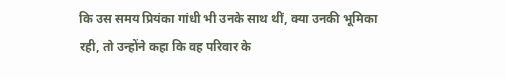कि उस समय प्रियंका गांधी भी उनके साथ थीं, क्या उनकी भूमिका रही, तो उन्होंने कहा कि वह परिवार के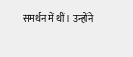समर्थन में थीं। उन्होंने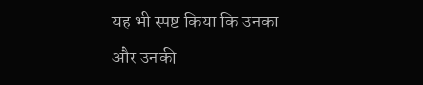यह भी स्पष्ट किया कि उनका और उनकी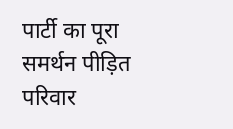पार्टी का पूरा समर्थन पीड़ित परिवार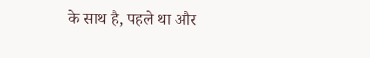के साथ है, पहले था और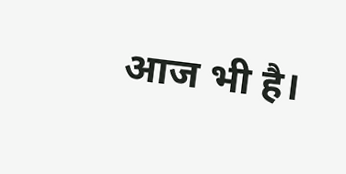आज भी है।